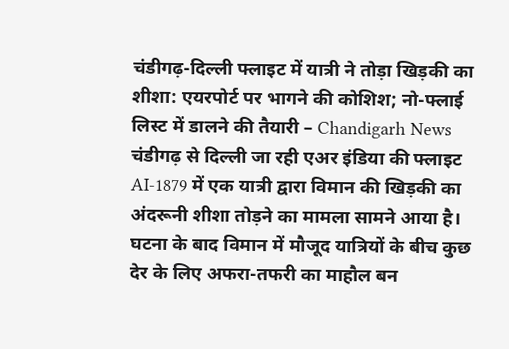चंडीगढ़-दिल्ली फ्लाइट में यात्री ने तोड़ा खिड़की का शीशा: एयरपोर्ट पर भागने की कोशिश; नो-फ्लाई लिस्ट में डालने की तैयारी – Chandigarh News
चंडीगढ़ से दिल्ली जा रही एअर इंडिया की फ्लाइट AI-1879 में एक यात्री द्वारा विमान की खिड़की का अंदरूनी शीशा तोड़ने का मामला सामने आया है। घटना के बाद विमान में मौजूद यात्रियों के बीच कुछ देर के लिए अफरा-तफरी का माहौल बन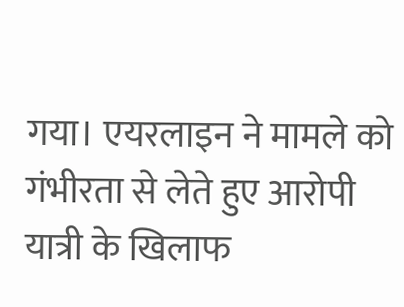गया। एयरलाइन ने मामले को गंभीरता से लेते हुए आरोपी यात्री के खिलाफ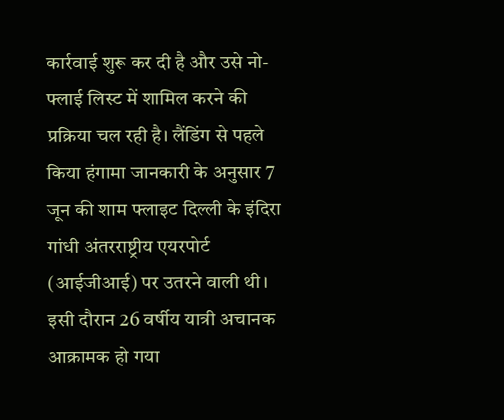कार्रवाई शुरू कर दी है और उसे नो-फ्लाई लिस्ट में शामिल करने की प्रक्रिया चल रही है। लैंडिंग से पहले किया हंगामा जानकारी के अनुसार 7 जून की शाम फ्लाइट दिल्ली के इंदिरा गांधी अंतरराष्ट्रीय एयरपोर्ट (आईजीआई) पर उतरने वाली थी। इसी दौरान 26 वर्षीय यात्री अचानक आक्रामक हो गया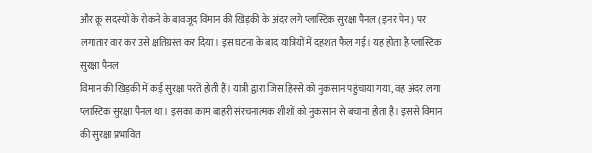और क्रू सदस्यों के रोकने के बावजूद विमान की खिड़की के अंदर लगे प्लास्टिक सुरक्षा पैनल (इनर पेन) पर लगातार वार कर उसे क्षतिग्रस्त कर दिया। इस घटना के बाद यात्रियों में दहशत फैल गई। यह होता है प्लास्टिक सुरक्षा पैनल
विमान की खिड़की में कई सुरक्षा परतें होती हैं। यात्री द्वारा जिस हिस्से को नुकसान पहुंचाया गया, वह अंदर लगा प्लास्टिक सुरक्षा पैनल था। इसका काम बाहरी संरचनात्मक शीशों को नुकसान से बचाना होता है। इससे विमान की सुरक्षा प्रभावित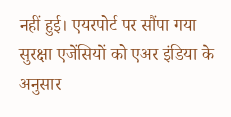नहीं हुई। एयरपोर्ट पर सौंपा गया सुरक्षा एजेंसियों को एअर इंडिया के अनुसार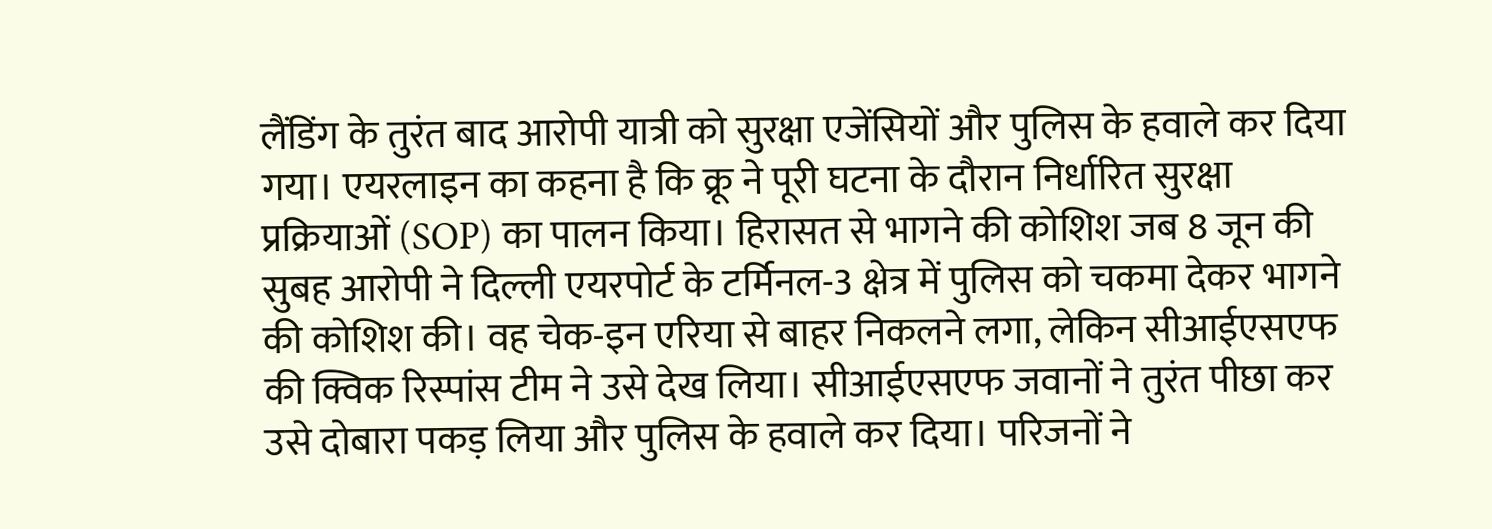लैंडिंग के तुरंत बाद आरोपी यात्री को सुरक्षा एजेंसियों और पुलिस के हवाले कर दिया गया। एयरलाइन का कहना है कि क्रू ने पूरी घटना के दौरान निर्धारित सुरक्षा प्रक्रियाओं (SOP) का पालन किया। हिरासत से भागने की कोशिश जब 8 जून की सुबह आरोपी ने दिल्ली एयरपोर्ट के टर्मिनल-3 क्षेत्र में पुलिस को चकमा देकर भागने की कोशिश की। वह चेक-इन एरिया से बाहर निकलने लगा, लेकिन सीआईएसएफ की क्विक रिस्पांस टीम ने उसे देख लिया। सीआईएसएफ जवानों ने तुरंत पीछा कर उसे दोबारा पकड़ लिया और पुलिस के हवाले कर दिया। परिजनों ने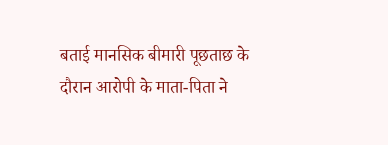बताई मानसिक बीमारी पूछताछ के दौरान आरोपी के माता-पिता ने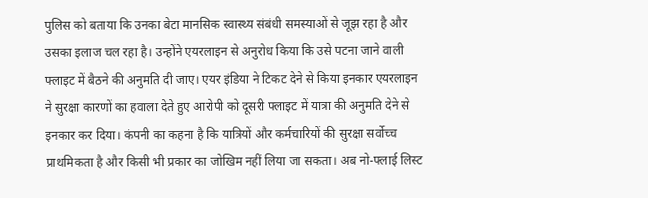पुलिस को बताया कि उनका बेटा मानसिक स्वास्थ्य संबंधी समस्याओं से जूझ रहा है और उसका इलाज चल रहा है। उन्होंने एयरलाइन से अनुरोध किया कि उसे पटना जाने वाली फ्लाइट में बैठने की अनुमति दी जाए। एयर इंडिया ने टिकट देने से किया इनकार एयरलाइन ने सुरक्षा कारणों का हवाला देते हुए आरोपी को दूसरी फ्लाइट में यात्रा की अनुमति देने से इनकार कर दिया। कंपनी का कहना है कि यात्रियों और कर्मचारियों की सुरक्षा सर्वोच्च प्राथमिकता है और किसी भी प्रकार का जोखिम नहीं लिया जा सकता। अब नो-फ्लाई लिस्ट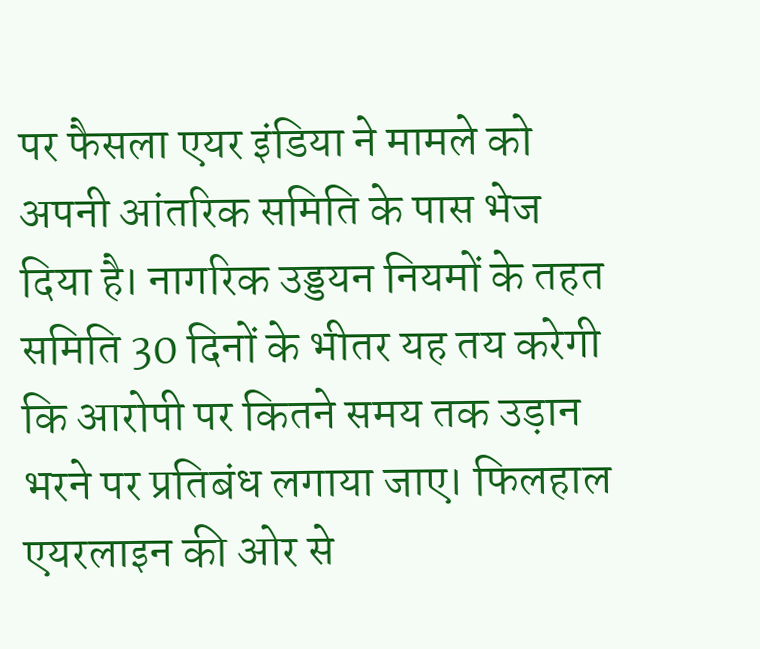पर फैसला एयर इंडिया ने मामले को अपनी आंतरिक समिति के पास भेज दिया है। नागरिक उड्डयन नियमों के तहत समिति 30 दिनों के भीतर यह तय करेगी कि आरोपी पर कितने समय तक उड़ान भरने पर प्रतिबंध लगाया जाए। फिलहाल एयरलाइन की ओर से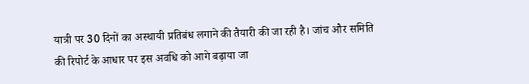यात्री पर 30 दिनों का अस्थायी प्रतिबंध लगाने की तैयारी की जा रही है। जांच और समिति की रिपोर्ट के आधार पर इस अवधि को आगे बढ़ाया जा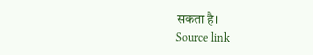सकता है।
Source link